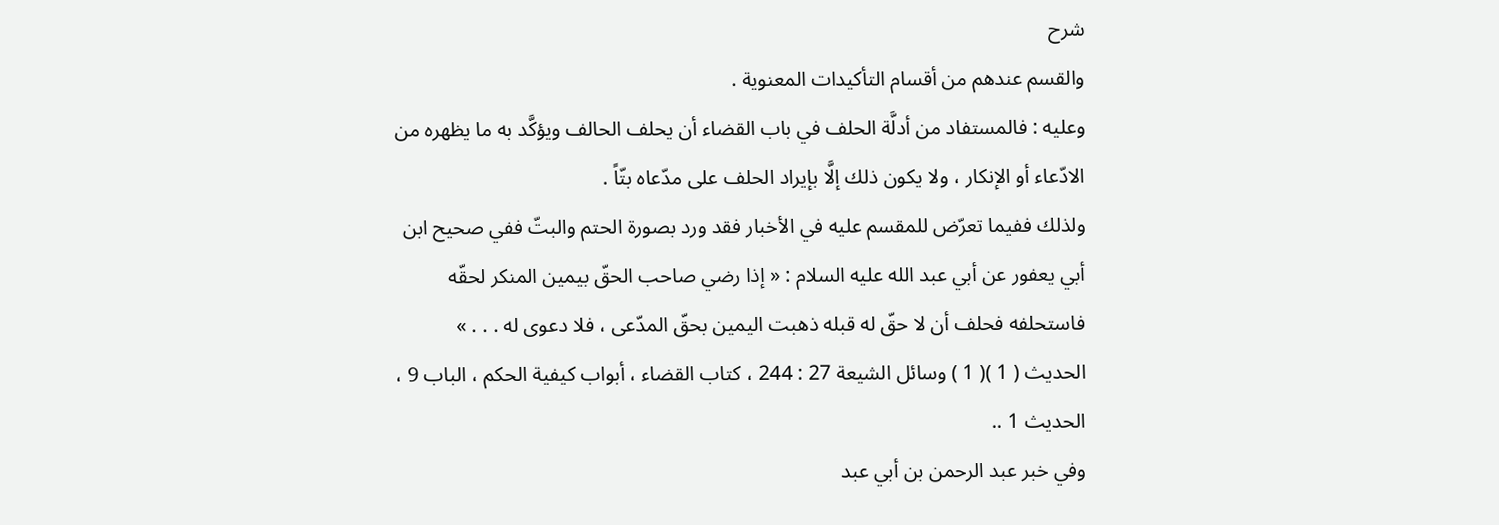شرح
والقسم عندهم من أقسام التأكيدات المعنوية .
وعليه : فالمستفاد من أدلَّة الحلف في باب القضاء أن يحلف الحالف ويؤكَّد به ما يظهره من الادّعاء أو الإنكار ، ولا يكون ذلك إلَّا بإيراد الحلف على مدّعاه بتّاً .
ولذلك ففيما تعرّض للمقسم عليه في الأخبار فقد ورد بصورة الحتم والبتّ ففي صحيح ابن أبي يعفور عن أبي عبد الله عليه السلام : « إذا رضي صاحب الحقّ بيمين المنكر لحقّه فاستحلفه فحلف أن لا حقّ له قبله ذهبت اليمين بحقّ المدّعى ، فلا دعوى له . . . » الحديث ( 1 )( 1 ) وسائل الشيعة 27 : 244 ، كتاب القضاء ، أبواب كيفية الحكم ، الباب 9 ، الحديث 1 ..
وفي خبر عبد الرحمن بن أبي عبد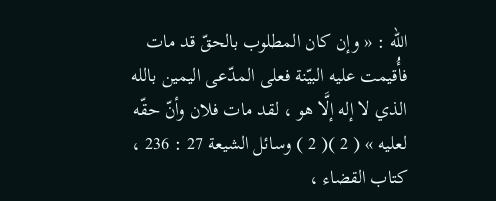الله : « وإن كان المطلوب بالحقّ قد مات فأُقيمت عليه البيّنة فعلى المدّعى اليمين بالله الذي لا إله إلَّا هو ، لقد مات فلان وأنّ حقّه لعليه » ( 2 )( 2 ) وسائل الشيعة 27 : 236 ، كتاب القضاء ،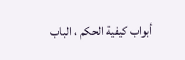أبواب كيفية الحكم ، الباب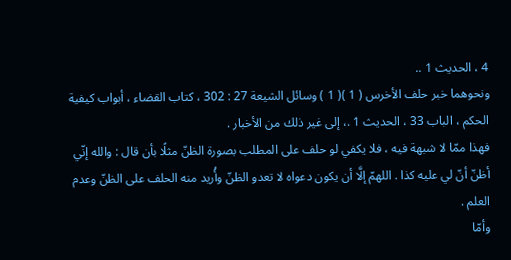4 ، الحديث 1 ..
ونحوهما خبر حلف الأخرس ( 1 )( 1 ) وسائل الشيعة 27 : 302 ، كتاب القضاء ، أبواب كيفية الحكم ، الباب 33 ، الحديث 1 .، إلى غير ذلك من الأخبار .
فهذا ممّا لا شبهة فيه ، فلا يكفي لو حلف على المطلب بصورة الظنّ مثلًا بأن قال : والله إنّي أظنّ أنّ لي عليه كذا . اللهمّ إلَّا أن يكون دعواه لا تعدو الظنّ وأُريد منه الحلف على الظنّ وعدم العلم .
وأمّا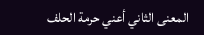المعنى الثاني أعني حرمة الحلف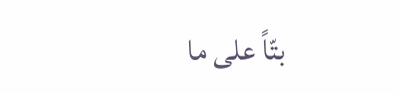بتّاً على ما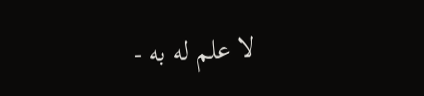لا علم له به -